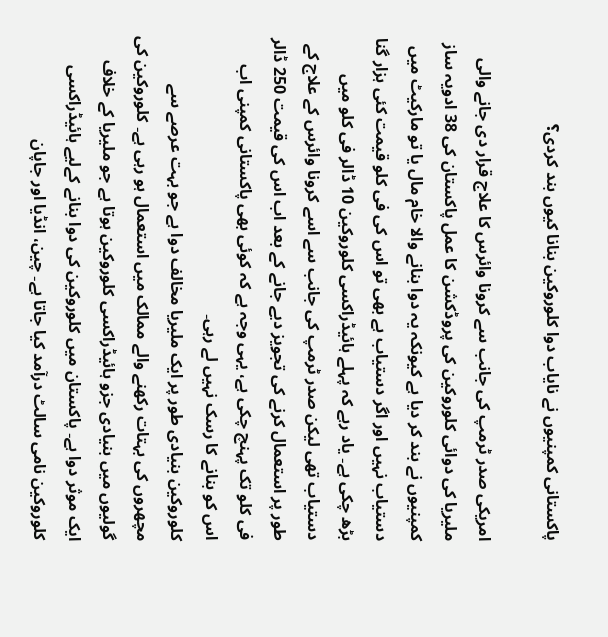پاکستانی کمپنیوں نے نایاب دوا کلوروکین بنانا کیوں بند کردی؟

امریکی صدر ٹرمپ کی جانب سے کرونا وائرس کا علاج قرار دی جانے والی ملیریا کی دوائی کلوروکین کی پروڈکشن کا عمل پاکستان کی 38 ادویہ ساز کمپنیوں نے بند کر دیا ہے کیونکہ یہ دوا بنانے والا خام مال یا تو مارکیٹ میں دستیاب نہیں اور اگر دستیاب ہے بھی تو اس کی فی کلو قیمت کئی ہزار گنا بڑھ چکی ہے۔ یاد رہے کہ پہلے ہائیڈراکسی کلوروکین 10 ڈالر فی کلو میں دستیاب تھی لیکن صدر ٹرمپ کی جانب سے اسے کرونا وائرس کے علاج کے طور پر استعمال کرنے کی تجویز دیے جانے کے بعد اب اس کی قیمت 250 ڈالر فی کلو تک پہنچ چکی ہے، یہی وجہ ہے کہ کوئی بھی پاکستانی کمپنی اب اس کو بنانے کا رسک نہیں لے رہی۔
کلوروکین بنیادی طور پر ایک ملیریا مخالف دوا ہے جو بہت عرصے سے مچھروں کی بہتات رکھنے والے ممالک میں استعمال ہو رہی ہے۔ کلوروکین کی گولیوں میں بنیادی جزو ہائیڈراکسی کلوروکین ہوتا ہے جو ملیریا کے خلاف ایک موثر دوا ہے۔ پاکستان میں کلوروکین کی دوا بنانے کےلیے ہائیڈراکسی کلوروکین نامی سالٹ درآمد کیا جاتا ہے۔ چین، انڈیا اور جاپان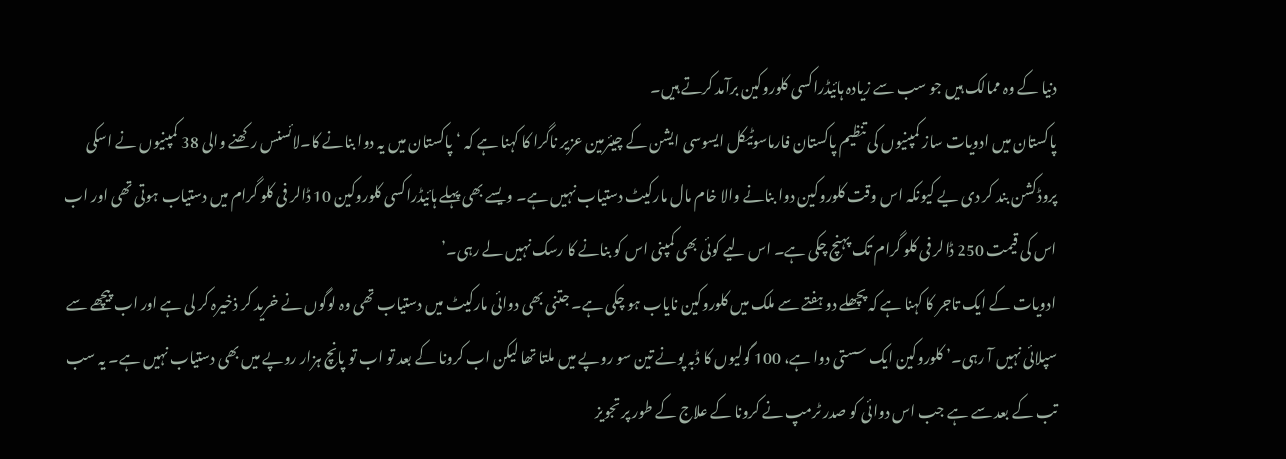دنیا کے وہ ممالک ہیں جو سب سے زیادہ ہائیڈراکسی کلوروکین برآمد کرتے ہیں۔
پاکستان میں ادویات ساز کمپنیوں کی تنظیم پاکستان فارماسوٹیکل ایسوسی ایشن کے چیئرمین عزیر ناگرا کا کہنا ہے کہ ‘پاکستان میں یہ دوا بنانے کا۔لائسنس رکھنے والی 38 کمپنیوں نے اسکی پروڈکشن بند کر دی یے کیونکہ اس وقت کلوروکین دوا بنانے والا خام مال مارکیٹ دستیاب نہیں ہے۔ ویسے بھی پہلے ہائیڈراکسی کلوروکین 10 ڈالر فی کلو گرام میں دستیاب ہوتی تھی اور اب اس کی قیمت 250 ڈالر فی کلو گرام تک پہنچ چکی ہے۔ اس لیے کوئی بھی کمپنی اس کو بنانے کا رسک نہیں لے رہی۔’
ادویات کے ایک تاجر کا کہنا ہے کہ پچھلے دو ہفتے سے ملک میں کلوروکین نایاب ہو چکی ہے۔ جتنی بھی دوائی مارکیٹ میں دستیاب تھی وہ لوگوں نے خرید کر ذخیرہ کر لی ہے اور اب پیچھے سے سپلائی نہیں آ رہی۔’ کلوروکین ایک سستی دوا ہے، 100 گولیوں کا ڈبہ پونے تین سو روپے میں ملتا تھا لیکن اب کرونا کے بعد تو اب تو پانچ ہزار روپے میں بھی دستیاب نہیں ہے۔ یہ سب تب کے بعد سے ہے جب اس دوائی کو صدر ٹرمپ نے کرونا کے علاج کے طور پر تجویز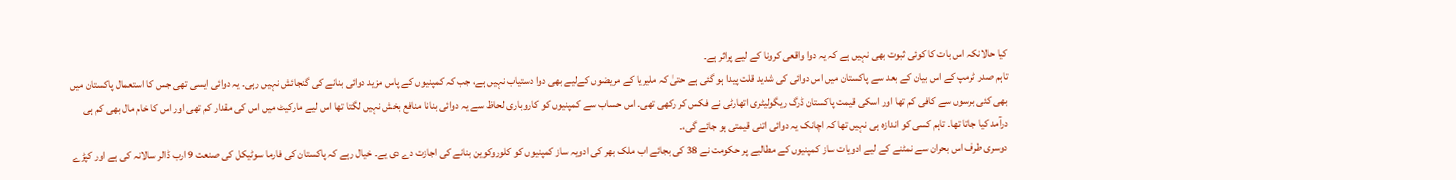کیا حالانکہ اس بات کا کوئی ثبوت بھی نہیں ہے کہ یہ دوا واقعی کرونا کے لیے پراثر ہے۔
تاہم صدر ٹرمپ کے اس بیان کے بعد سے پاکستان میں اس دوائی کی شدید قلت پیدا ہو گئی ہے حتیٰ کہ ملیریا کے مریضوں کےلیے بھی دوا دستیاب نہیں ہے، جب کہ کمپنیوں کے پاس مزید دوائی بنانے کی گنجائش نہیں رہی۔ یہ دوائی ایسی تھی جس کا استعمال پاکستان میں بھی کئی برسوں سے کافی کم تھا اور اسکی قیمت پاکستان ڈرگ ریگولیٹری اتھارٹی نے فکس کر رکھی تھی۔ اس حساب سے کمپنیوں کو کاروباری لحاظ سے یہ دوائی بنانا منافع بخش نہیں لگتا تھا اس لیے مارکیٹ میں اس کی مقدار کم تھی اور اس کا خام مال بھی کم ہی درآمد کیا جاتا تھا۔ تاہم کسی کو اندازہ ہی نہیں تھا کہ اچانک یہ دوائی اتنی قیمتی ہو جائے گی،۔
دوسری طرف اس بحران سے نمٹنے کے لیے ادویات ساز کمپنیوں کے مطالبے پر حکومت نے 38 کی بجائے اب ملک بھر کی ادویہ ساز کمپنیوں کو کلوروکوین بنانے کی اجازت دے دی یے۔ خیال رہے کہ پاکستان کی فارما سوٹیکل کی صنعت 9 ارب ڈالر سالانہ کی ہے اور کپڑے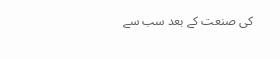کی صنعت کے بعد سب سے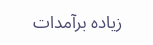زیادہ برآمدات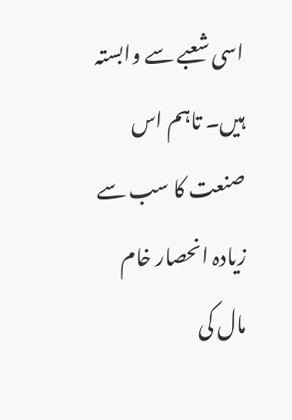اسی شعبے سے وابستہ ہیں۔ تاہم اس صنعت کا سب سے زیادہ انحصار خام مال کی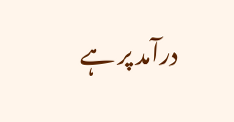درآمد پر ہے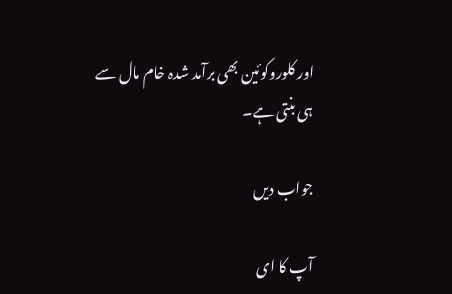اور کلوروکوئین بھی برآمد شدہ خام مال سے ہی بنتی ہے۔

جواب دیں

آپ کا ای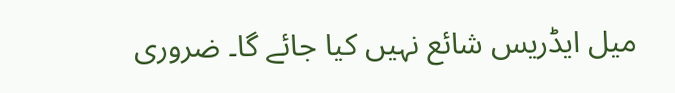میل ایڈریس شائع نہیں کیا جائے گا۔ ضروری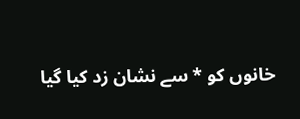خانوں کو * سے نشان زد کیا گیا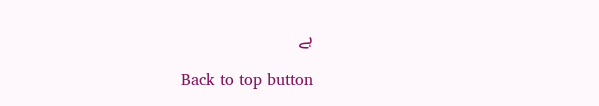ہے

Back to top button